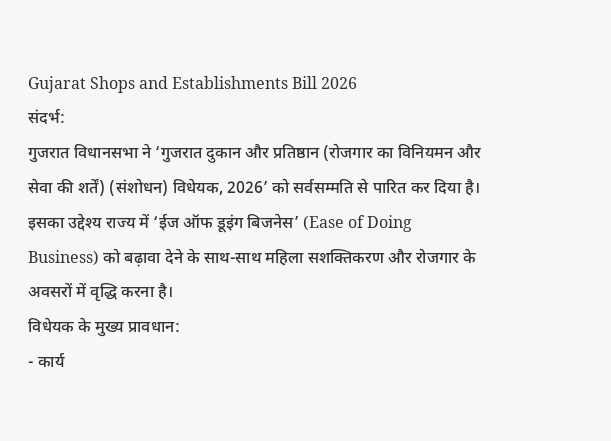Gujarat Shops and Establishments Bill 2026
संदर्भ:
गुजरात विधानसभा ने ‘गुजरात दुकान और प्रतिष्ठान (रोजगार का विनियमन और सेवा की शर्तें) (संशोधन) विधेयक, 2026’ को सर्वसम्मति से पारित कर दिया है। इसका उद्देश्य राज्य में ‘ईज ऑफ डूइंग बिजनेस’ (Ease of Doing Business) को बढ़ावा देने के साथ-साथ महिला सशक्तिकरण और रोजगार के अवसरों में वृद्धि करना है।
विधेयक के मुख्य प्रावधान:
- कार्य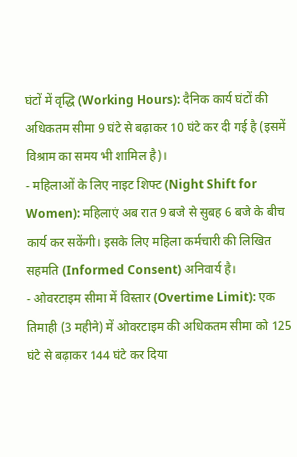घंटों में वृद्धि (Working Hours): दैनिक कार्य घंटों की अधिकतम सीमा 9 घंटे से बढ़ाकर 10 घंटे कर दी गई है (इसमें विश्राम का समय भी शामिल है)।
- महिलाओं के लिए नाइट शिफ्ट (Night Shift for Women): महिलाएं अब रात 9 बजे से सुबह 6 बजे के बीच कार्य कर सकेंगी। इसके लिए महिला कर्मचारी की लिखित सहमति (Informed Consent) अनिवार्य है।
- ओवरटाइम सीमा में विस्तार (Overtime Limit): एक तिमाही (3 महीने) में ओवरटाइम की अधिकतम सीमा को 125 घंटे से बढ़ाकर 144 घंटे कर दिया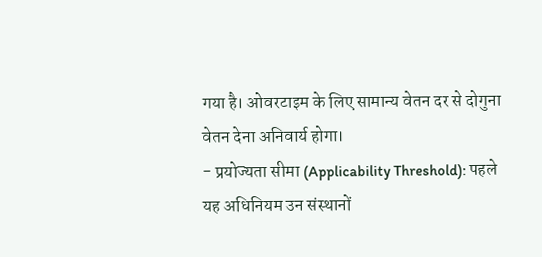गया है। ओवरटाइम के लिए सामान्य वेतन दर से दोगुना वेतन देना अनिवार्य होगा।
- प्रयोज्यता सीमा (Applicability Threshold): पहले यह अधिनियम उन संस्थानों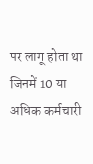पर लागू होता था जिनमें 10 या अधिक कर्मचारी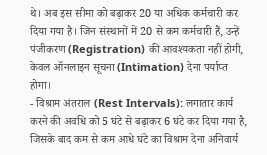थे। अब इस सीमा को बढ़ाकर 20 या अधिक कर्मचारी कर दिया गया है। जिन संस्थानों में 20 से कम कर्मचारी हैं, उन्हें पंजीकरण (Registration) की आवश्यकता नहीं होगी, केवल ऑनलाइन सूचना (Intimation) देना पर्याप्त होगा।
- विश्राम अंतराल (Rest Intervals): लगातार कार्य करने की अवधि को 5 घंटे से बढ़ाकर 6 घंटे कर दिया गया है, जिसके बाद कम से कम आधे घंटे का विश्राम देना अनिवार्य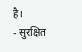है।
- सुरक्षित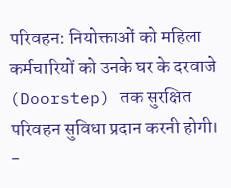परिवहन: नियोक्ताओं को महिला कर्मचारियों को उनके घर के दरवाजे (Doorstep) तक सुरक्षित परिवहन सुविधा प्रदान करनी होगी।
-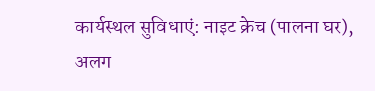कार्यस्थल सुविधाएं: नाइट क्रेच (पालना घर), अलग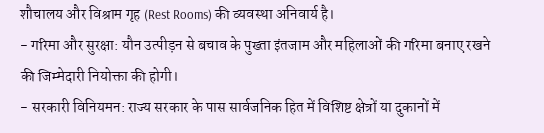शौचालय और विश्राम गृह (Rest Rooms) की व्यवस्था अनिवार्य है।
- गरिमा और सुरक्षा: यौन उत्पीड़न से बचाव के पुख्ता इंतजाम और महिलाओं की गरिमा बनाए रखने की जिम्मेदारी नियोक्ता की होगी।
- सरकारी विनियमन: राज्य सरकार के पास सार्वजनिक हित में विशिष्ट क्षेत्रों या दुकानों में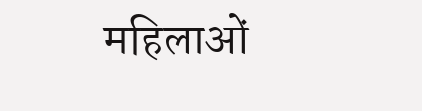महिलाओं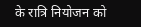के रात्रि नियोजन को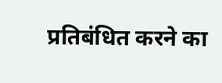प्रतिबंधित करने का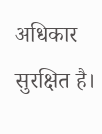अधिकार सुरक्षित है।